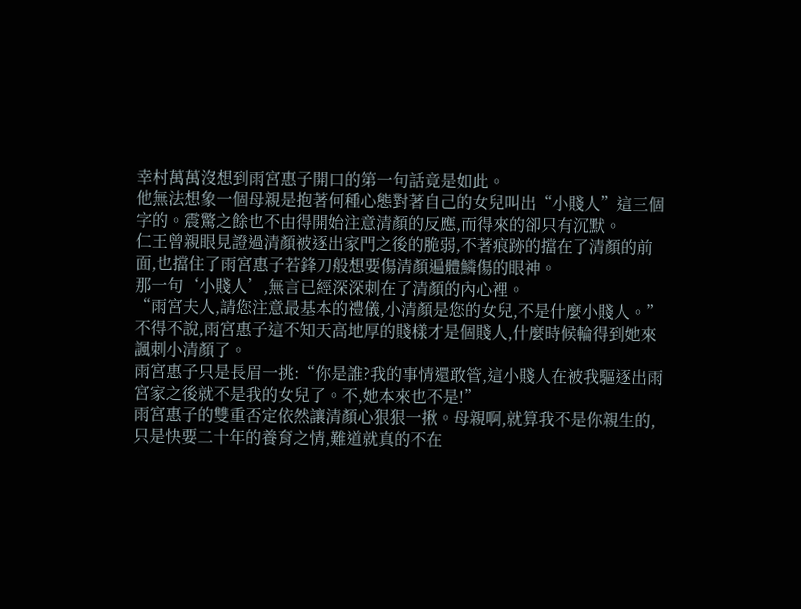幸村萬萬沒想到雨宮惠子開口的第一句話竟是如此。
他無法想象一個母親是抱著何種心態對著自己的女兒叫出“小賤人”這三個字的。震驚之餘也不由得開始注意清顏的反應,而得來的卻只有沉默。
仁王曾親眼見證過清顏被逐出家門之後的脆弱,不著痕跡的擋在了清顏的前面,也擋住了雨宮惠子若鋒刀般想要傷清顏遍體鱗傷的眼神。
那一句‘小賤人’,無言已經深深刺在了清顏的內心裡。
“雨宮夫人,請您注意最基本的禮儀,小清顏是您的女兒,不是什麼小賤人。”不得不說,雨宮惠子這不知天高地厚的賤樣才是個賤人,什麼時候輪得到她來諷刺小清顏了。
雨宮惠子只是長眉一挑:“你是誰?我的事情還敢管,這小賤人在被我驅逐出雨宮家之後就不是我的女兒了。不,她本來也不是!”
雨宮惠子的雙重否定依然讓清顏心狠狠一揪。母親啊,就算我不是你親生的,只是快要二十年的養育之情,難道就真的不在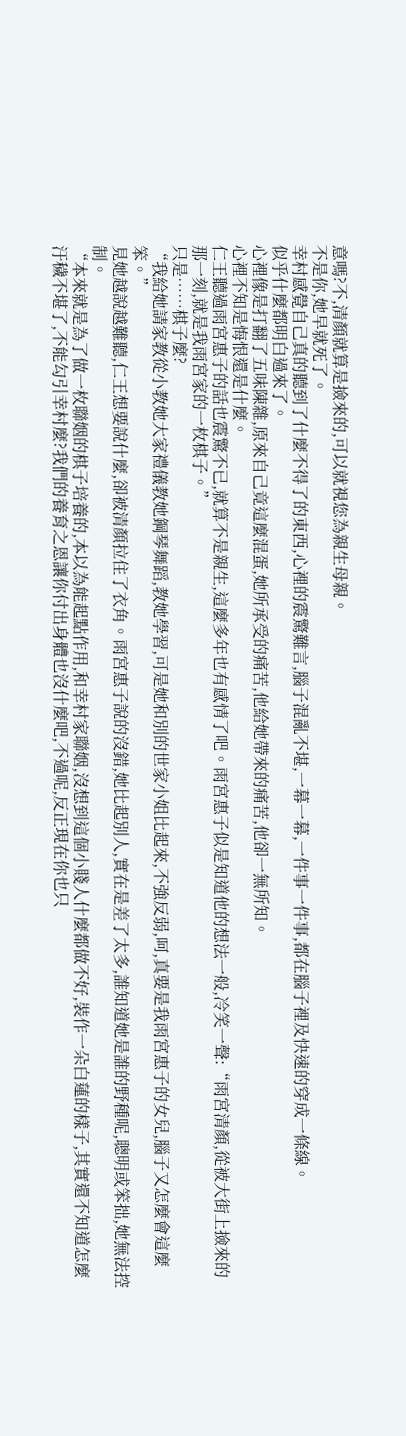意嗎?不,清顏就算是撿來的,可以就視您為親生母親。
不是你,她早就死了。
幸村感覺自己真的聽到了什麼不得了的東西,心裡的震驚難言,腦子混亂不堪,一幕一幕,一件事一件事,都在腦子裡及快速的穿成一條線。
似乎什麼都明白過來了。
心裡像是打翻了五味陳雜,原來自己竟這麼混蛋,她所承受的痛苦,他給她帶來的痛苦,他卻一無所知。
心裡不知是悔恨還是什麼。
仁王聽過雨宮惠子的話也震驚不已,就算不是親生,這麼多年也有感情了吧。雨宮惠子似是知道他的想法一般,冷笑一聲:“雨宮清顏,從被大街上撿來的那一刻,就是我雨宮家的一枚棋子。”
只是……棋子麼?
“我給她請家教從小教她大家禮儀教她鋼琴舞蹈,教她學習,可是她和別的世家小姐比起來,不強反弱,呵,真要是我雨宮惠子的女兒,腦子又怎麼會這麼笨。”
見她越說越難聽,仁王想要說什麼,卻被清顏拉住了衣角。雨宮惠子說的沒錯,她比起別人,實在是差了太多,誰知道她是誰的野種呢,聰明或笨拙,她無法控制。
“本來就是為了做一枚聯姻的棋子培養的,本以為能起點作用,和幸村家聯姻,沒想到這個小賤人什麼都做不好,裝作一朵白蓮的樣子,其實還不知道怎麼汙穢不堪了,不能勾引幸村麼?我們的養育之恩讓你付出身體也沒什麼吧,不過呢,反正現在你也只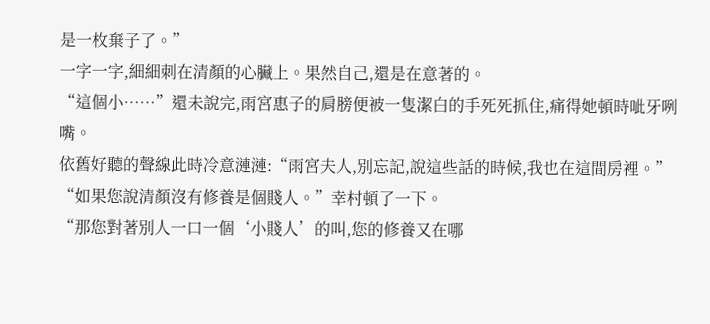是一枚棄子了。”
一字一字,細細刺在清顏的心臟上。果然自己,還是在意著的。
“這個小……”還未說完,雨宮惠子的肩膀便被一隻潔白的手死死抓住,痛得她頓時呲牙咧嘴。
依舊好聽的聲線此時冷意漣漣:“雨宮夫人,別忘記,說這些話的時候,我也在這間房裡。”
“如果您說清顏沒有修養是個賤人。”幸村頓了一下。
“那您對著別人一口一個‘小賤人’的叫,您的修養又在哪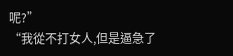呢?”
“我從不打女人,但是逼急了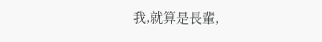我,就算是長輩,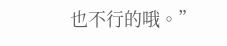也不行的哦。”